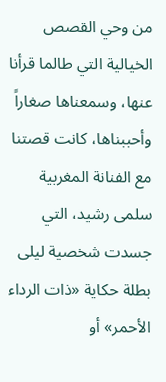من وحي القصص الخيالية التي طالما قرأنا عنها، وسمعناها صغاراً وأحببناها، كانت قصتنا مع الفنانة المغربية سلمى رشيد، التي جسدت شخصية ليلى بطلة حكاية «ذات الرداء الأحمر» أو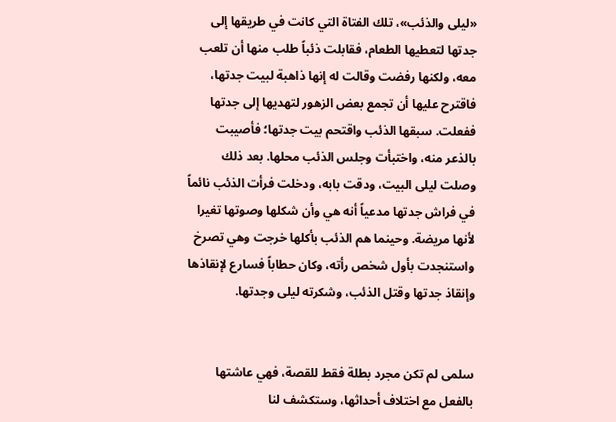«ليلى والذئب»، تلك الفتاة التي كانت في طريقها إلى جدتها لتعطيها الطعام، فقابلت ذئباً طلب منها أن تلعب معه، ولكنها رفضت وقالت له إنها ذاهبة لبيت جدتها، فاقترح عليها أن تجمع بعض الزهور لتهديها إلى جدتها ففعلت. سبقها الذئب واقتحم بيت جدتها؛ فأصيبت بالذعر منه، واختبأت وجلس الذئب محلها. بعد ذلك وصلت ليلى البيت، ودقت بابه، ودخلت فرأت الذئب نائماً في فراش جدتها مدعياً أنه هي وأن شكلها وصوتها تغيرا لأنها مريضة. وحينما هم الذئب بأكلها خرجت وهي تصرخ واستنجدت بأول شخص رأته، وكان حطاباً فسارع لإنقاذها وإنقاذ جدتها وقتل الذئب، وشكرته ليلى وجدتها.


سلمى لم تكن مجرد بطلة فقط للقصة، فهي عاشتها بالفعل مع اختلاف أحداثها، وستكشف لنا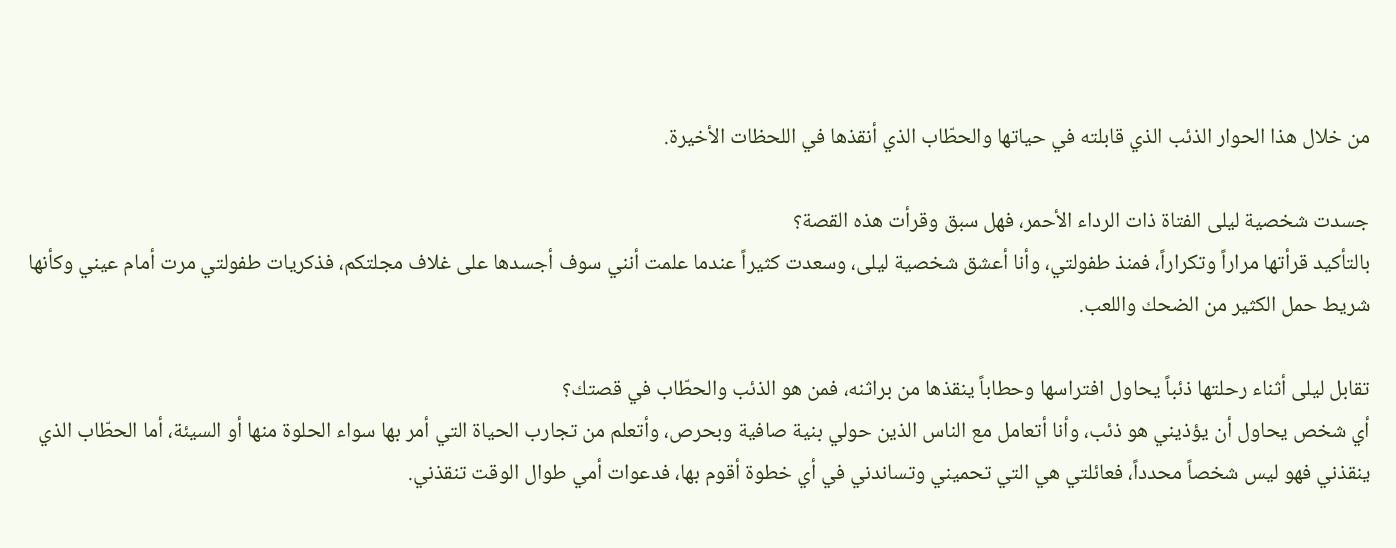من خلال هذا الحوار الذئب الذي قابلته في حياتها والحطّاب الذي أنقذها في اللحظات الأخيرة.

جسدت شخصية ليلى الفتاة ذات الرداء الأحمر، فهل سبق وقرأت هذه القصة؟
بالتأكيد قرأتها مراراً وتكراراً، فمنذ طفولتي، وأنا أعشق شخصية ليلى، وسعدت كثيراً عندما علمت أنني سوف أجسدها على غلاف مجلتكم، فذكريات طفولتي مرت أمام عيني وكأنها شريط حمل الكثير من الضحك واللعب.

تقابل ليلى أثناء رحلتها ذئباً يحاول افتراسها وحطاباً ينقذها من براثنه، فمن هو الذئب والحطّاب في قصتك؟
أي شخص يحاول أن يؤذيني هو ذئب، وأنا أتعامل مع الناس الذين حولي بنية صافية وبحرص، وأتعلم من تجارب الحياة التي أمر بها سواء الحلوة منها أو السيئة، أما الحطّاب الذي ينقذني فهو ليس شخصاً محدداً، فعائلتي هي التي تحميني وتساندني في أي خطوة أقوم بها، فدعوات أمي طوال الوقت تنقذني.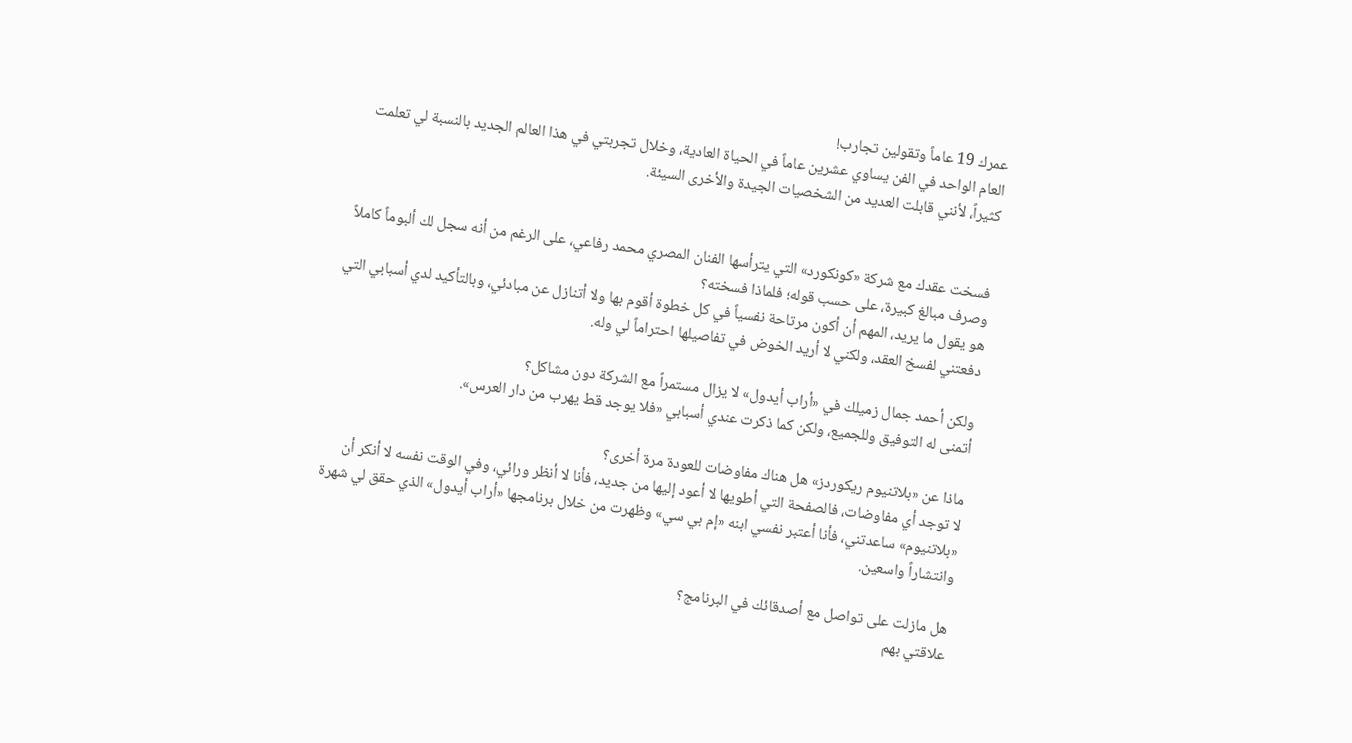عمرك 19 عاماً وتقولين تجارب!
العام الواحد في الفن يساوي عشرين عاماً في الحياة العادية، وخلال تجربتي في هذا العالم الجديد بالنسبة لي تعلمت كثيراً، لأنني قابلت العديد من الشخصيات الجيدة والأخرى السيئة.


فسخت عقدك مع شركة «كونكورد» التي يترأسها الفنان المصري محمد رفاعي، على الرغم من أنه سجل لك ألبوماً كاملاً وصرف مبالغ كبيرة، على حسب قوله؛ فلماذا فسخته؟
هو يقول ما يريد، المهم أن أكون مرتاحة نفسياً في كل خطوة أقوم بها ولا أتنازل عن مبادئي، وبالتأكيد لدي أسبابي التي دفعتني لفسخ العقد، ولكني لا أريد الخوض في تفاصيلها احتراماً لي وله.

ولكن أحمد جمال زميلك في «أراب أيدول» لا يزال مستمراً مع الشركة دون مشاكل؟
أتمنى له التوفيق وللجميع، ولكن كما ذكرت عندي أسبابي «فلا يوجد قط يهرب من دار العرس».

ماذا عن «بلاتنيوم ريكوردز» هل هناك مفاوضات للعودة مرة أخرى؟
لا توجد أي مفاوضات، فالصفحة التي أطويها لا أعود إليها من جديد، فأنا لا أنظر ورائي، وفي الوقت نفسه لا أنكر أن «بلاتنيوم» ساعدتني، فأنا أعتبر نفسي ابنه «إم بي سي» وظهرت من خلال برنامجها «أراب أيدول» الذي حقق لي شهرة وانتشاراً واسعين.

هل مازلت على تواصل مع أصدقائك في البرنامج؟
علاقتي بهم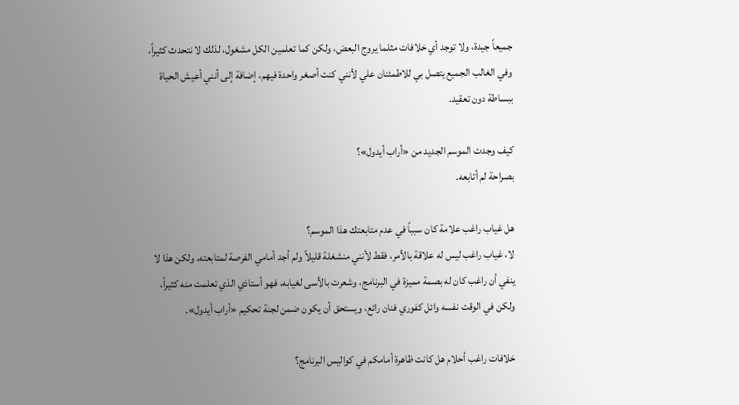جميعاً جيدة، ولا توجد أي خلافات مثلما يروج البعض، ولكن كما تعلمين الكل مشغول، لذلك لا نتحدث كثيراً، وفي الغالب الجميع يتصل بي للاطمئنان علي لأنني كنت أصغر واحدة فيهم، إضافة إلى أنني أعيش الحياة ببساطة دون تعقيد.

كيف وجدت الموسم الجديد من «أراب أيدول»؟
بصراحة لم أتابعه.

هل غياب راغب علامة كان سبباً في عدم متابعتك هذا الموسم؟
لا، غياب راغب ليس له علاقة بالأمر، فقط لأنني منشغلة قليلاً ولم أجد أمامي الفرصة لمتابعته، ولكن هذا لا ينفي أن راغب كان له بصمة مميزة في البرنامج، وشعرت بالأسى لغيابه، فهو أستاذي الذي تعلمت منه كثيراً، ولكن في الوقت نفسه وائل كفوري فنان رائع، ويستحق أن يكون ضمن لجنة تحكيم «أراب أيدول».

خلافات راغب أحلام هل كانت ظاهرة أمامكم في كواليس البرنامج؟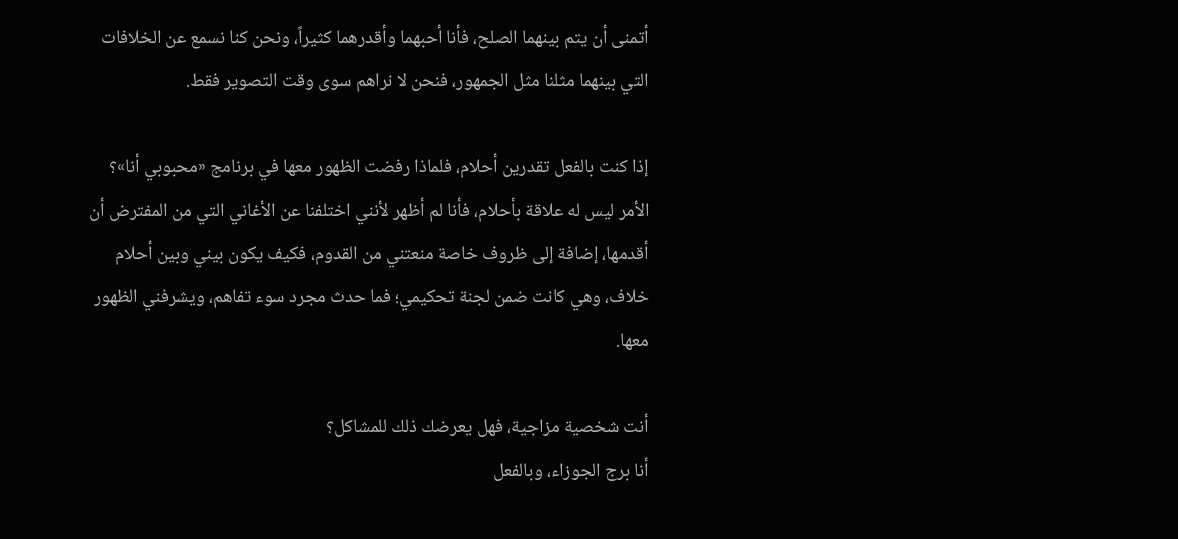أتمنى أن يتم بينهما الصلح، فأنا أحبهما وأقدرهما كثيراً، ونحن كنا نسمع عن الخلافات التي بينهما مثلنا مثل الجمهور، فنحن لا نراهم سوى وقت التصوير فقط.

إذا كنت بالفعل تقدرين أحلام، فلماذا رفضت الظهور معها في برنامج «محبوبي أنا»؟
الأمر ليس له علاقة بأحلام، فأنا لم أظهر لأنني اختلفنا عن الأغاني التي من المفترض أن أقدمها، إضافة إلى ظروف خاصة منعتني من القدوم، فكيف يكون بيني وبين أحلام خلاف، وهي كانت ضمن لجنة تحكيمي؛ فما حدث مجرد سوء تفاهم، ويشرفني الظهور معها.

أنت شخصية مزاجية، فهل يعرضك ذلك للمشاكل؟
أنا برج الجوزاء، وبالفعل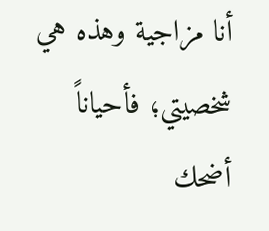أنا مزاجية وهذه هي شخصيتي؛ فأحياناً أضحك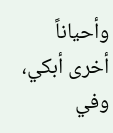وأحياناً أخرى أبكي، وفي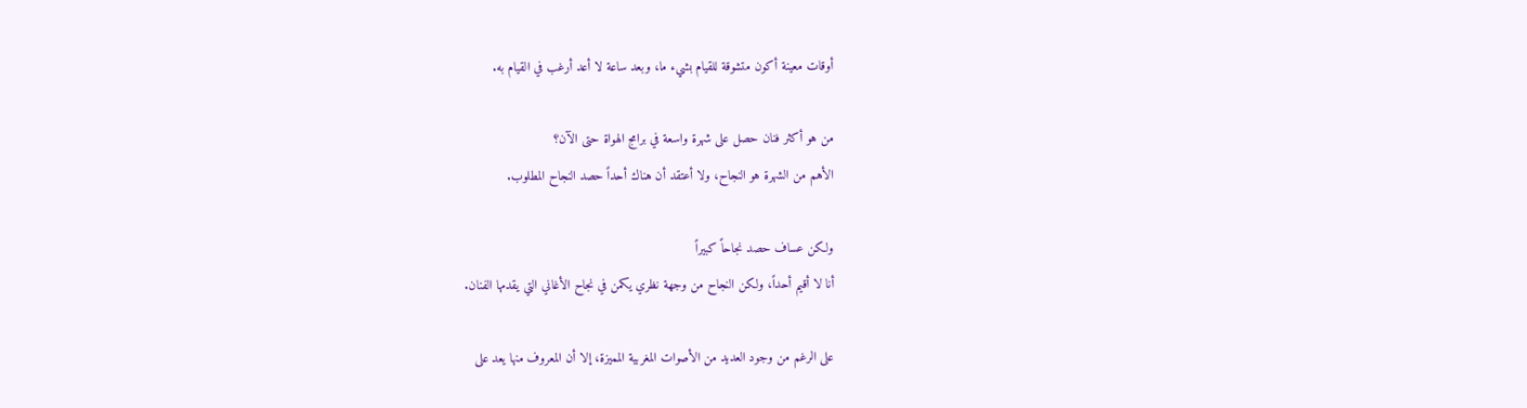أوقات معينة أكون متشوقة للقيام بشيء ما، وبعد ساعة لا أعد أرغب في القيام به.

من هو أكثر فنان حصل على شهرة واسعة في برامج الهواة حتى الآن؟
الأهم من الشهرة هو النجاح، ولا أعتقد أن هناك أحداً حصد النجاح المطلوب.

ولكن عساف حصد نجاحاً كبيراً
أنا لا أقيم أحداً، ولكن النجاح من وجهة نظري يكمن في نجاح الأغاني التي يقدمها الفنان.

على الرغم من وجود العديد من الأصوات المغربية المميزة، إلا أن المعروف منها يعد على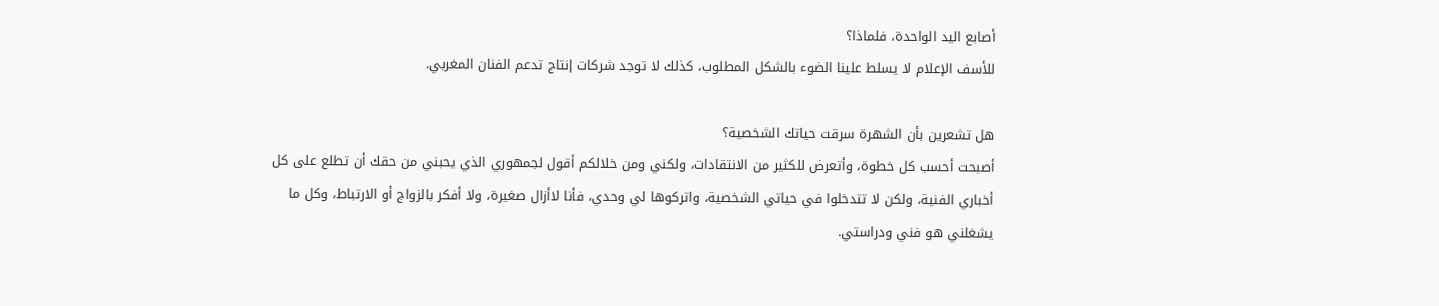أصابع اليد الواحدة، فلماذا؟
للأسف الإعلام لا يسلط علينا الضوء بالشكل المطلوب، كذلك لا توجد شركات إنتاج تدعم الفنان المغربي.

هل تشعرين بأن الشهرة سرقت حياتك الشخصية؟
أصبحت أحسب كل خطوة، وأتعرض للكثير من الانتقادات، ولكني ومن خلالكم أقول لجمهوري الذي يحبني من حقك أن تطلع على كل أخباري الفنية، ولكن لا تتدخلوا في حياتي الشخصية، واتركوها لي وحدي، فأنا لاأزال صغيرة، ولا أفكر بالزواج أو الارتباط، وكل ما يشغلني هو فني ودراستي.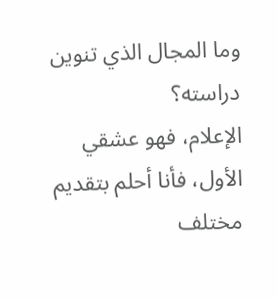وما المجال الذي تنوين دراسته؟
الإعلام، فهو عشقي الأول، فأنا أحلم بتقديم مختلف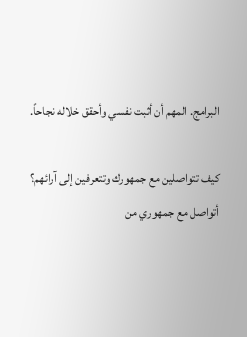البرامج. المهم أن أثبت نفسي وأحقق خلاله نجاحاً.

كيف تتواصلين مع جمهورك وتتعرفين إلى آرائهم؟
أتواصل مع جمهوري من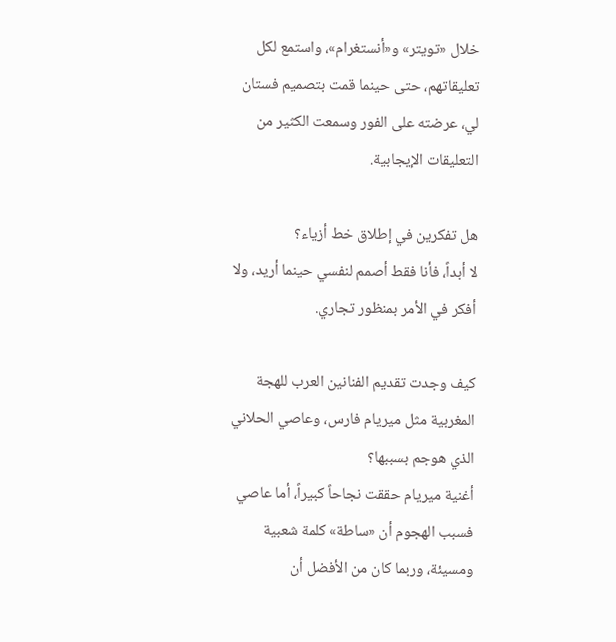خلال «تويتر» و«أنستغرام»، واستمع لكل تعليقاتهم، حتى حينما قمت بتصميم فستان لي، عرضته على الفور وسمعت الكثير من التعليقات الإيجابية.

هل تفكرين في إطلاق خط أزياء؟
لا أبداً، فأنا فقط أصمم لنفسي حينما أريد، ولا أفكر في الأمر بمنظور تجاري.

كيف وجدت تقديم الفنانين العرب للهجة المغربية مثل ميريام فارس، وعاصي الحلاني الذي هوجم بسببها؟
أغنية ميريام حققت نجاحاً كبيراً، أما عاصي فسبب الهجوم أن «ساطة» كلمة شعبية ومسيئة، وربما كان من الأفضل أن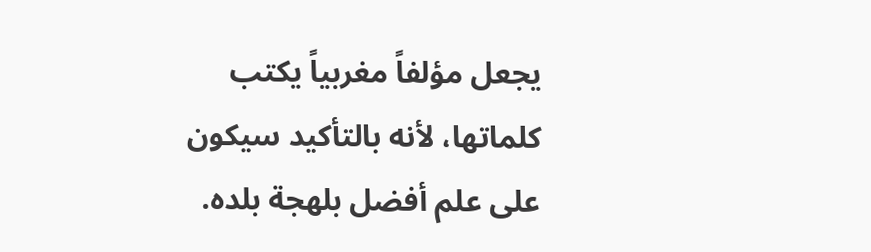يجعل مؤلفاً مغربياً يكتب كلماتها، لأنه بالتأكيد سيكون على علم أفضل بلهجة بلده.